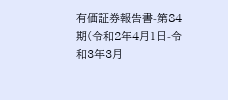有価証券報告書-第84期(令和2年4月1日-令和3年3月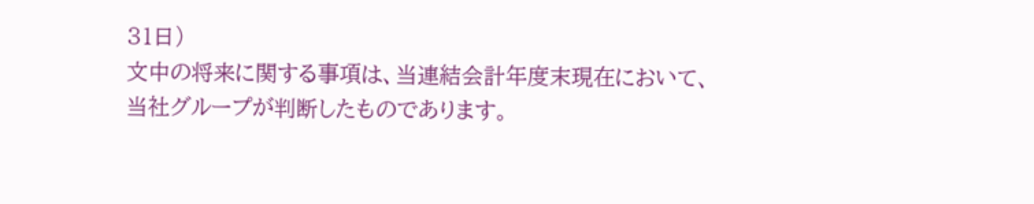31日)
文中の将来に関する事項は、当連結会計年度末現在において、当社グループが判断したものであります。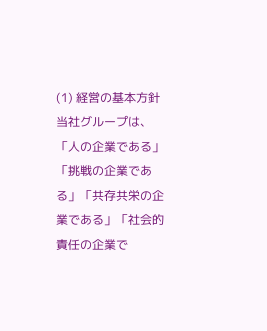(1) 経営の基本方針
当社グループは、「人の企業である」「挑戦の企業である」「共存共栄の企業である」「社会的責任の企業で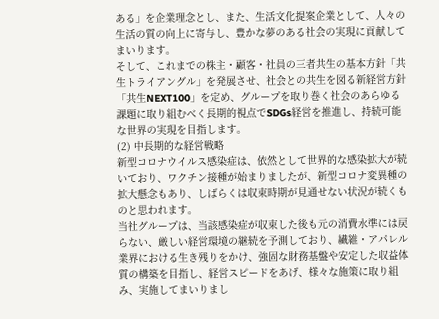ある」を企業理念とし、また、生活文化提案企業として、人々の生活の質の向上に寄与し、豊かな夢のある社会の実現に貢献してまいります。
そして、これまでの株主・顧客・社員の三者共生の基本方針「共生トライアングル」を発展させ、社会との共生を図る新経営方針「共生NEXT100」を定め、グループを取り巻く社会のあらゆる課題に取り組むべく長期的視点でSDGs経営を推進し、持続可能な世界の実現を目指します。
(2) 中長期的な経営戦略
新型コロナウイルス感染症は、依然として世界的な感染拡大が続いており、ワクチン接種が始まりましたが、新型コロナ変異種の拡大懸念もあり、しばらくは収束時期が見通せない状況が続くものと思われます。
当社グループは、当該感染症が収束した後も元の消費水準には戻らない、厳しい経営環境の継続を予測しており、繊維・アパレル業界における生き残りをかけ、強固な財務基盤や安定した収益体質の構築を目指し、経営スピードをあげ、様々な施策に取り組み、実施してまいりまし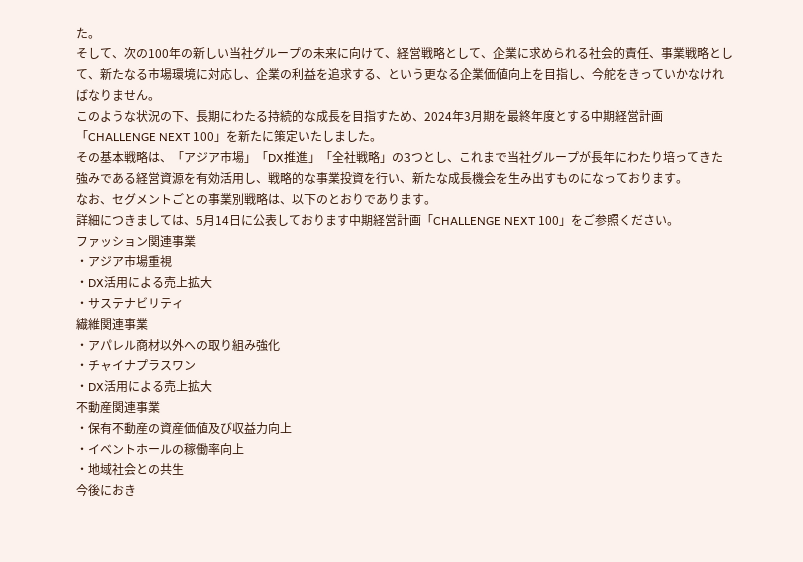た。
そして、次の100年の新しい当社グループの未来に向けて、経営戦略として、企業に求められる社会的責任、事業戦略として、新たなる市場環境に対応し、企業の利益を追求する、という更なる企業価値向上を目指し、今舵をきっていかなければなりません。
このような状況の下、長期にわたる持続的な成長を目指すため、2024年3月期を最終年度とする中期経営計画「CHALLENGE NEXT 100」を新たに策定いたしました。
その基本戦略は、「アジア市場」「DX推進」「全社戦略」の3つとし、これまで当社グループが長年にわたり培ってきた強みである経営資源を有効活用し、戦略的な事業投資を行い、新たな成長機会を生み出すものになっております。
なお、セグメントごとの事業別戦略は、以下のとおりであります。
詳細につきましては、5月14日に公表しております中期経営計画「CHALLENGE NEXT 100」をご参照ください。
ファッション関連事業
・アジア市場重視
・DX活用による売上拡大
・サステナビリティ
繊維関連事業
・アパレル商材以外への取り組み強化
・チャイナプラスワン
・DX活用による売上拡大
不動産関連事業
・保有不動産の資産価値及び収益力向上
・イベントホールの稼働率向上
・地域社会との共生
今後におき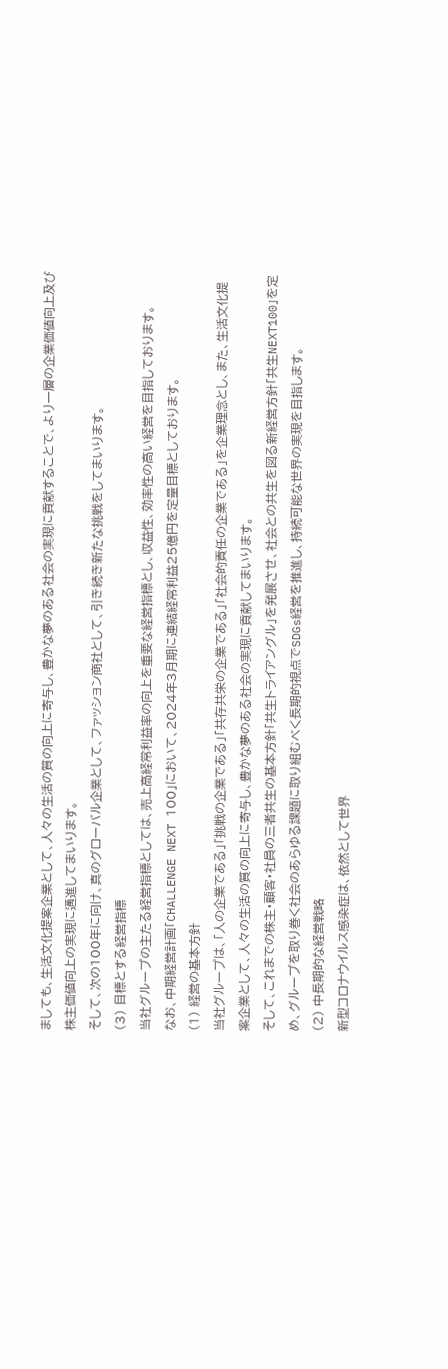ましても、生活文化提案企業として、人々の生活の質の向上に寄与し、豊かな夢のある社会の実現に貢献することで、より一層の企業価値向上及び株主価値向上の実現に邁進してまいります。
そして、次の100年に向け、真のグローバル企業として、ファッション商社として、引き続き新たな挑戦をしてまいります。
(3) 目標とする経営指標
当社グループの主たる経営指標としては、売上高経常利益率の向上を重要な経営指標とし、収益性、効率性の高い経営を目指しております。
なお、中期経営計画「CHALLENGE NEXT 100」において、2024年3月期に連結経常利益25億円を定量目標としております。
(1) 経営の基本方針
当社グループは、「人の企業である」「挑戦の企業である」「共存共栄の企業である」「社会的責任の企業である」を企業理念とし、また、生活文化提案企業として、人々の生活の質の向上に寄与し、豊かな夢のある社会の実現に貢献してまいります。
そして、これまでの株主・顧客・社員の三者共生の基本方針「共生トライアングル」を発展させ、社会との共生を図る新経営方針「共生NEXT100」を定め、グループを取り巻く社会のあらゆる課題に取り組むべく長期的視点でSDGs経営を推進し、持続可能な世界の実現を目指します。
(2) 中長期的な経営戦略
新型コロナウイルス感染症は、依然として世界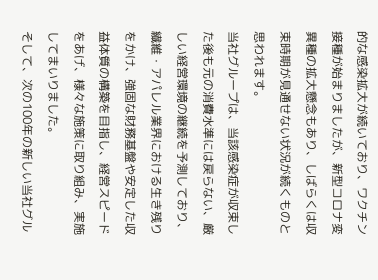的な感染拡大が続いており、ワクチン接種が始まりましたが、新型コロナ変異種の拡大懸念もあり、しばらくは収束時期が見通せない状況が続くものと思われます。
当社グループは、当該感染症が収束した後も元の消費水準には戻らない、厳しい経営環境の継続を予測しており、繊維・アパレル業界における生き残りをかけ、強固な財務基盤や安定した収益体質の構築を目指し、経営スピードをあげ、様々な施策に取り組み、実施してまいりました。
そして、次の100年の新しい当社グル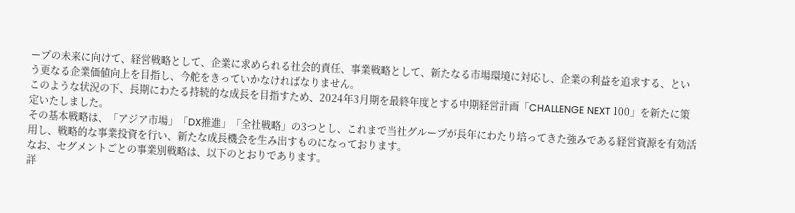ープの未来に向けて、経営戦略として、企業に求められる社会的責任、事業戦略として、新たなる市場環境に対応し、企業の利益を追求する、という更なる企業価値向上を目指し、今舵をきっていかなければなりません。
このような状況の下、長期にわたる持続的な成長を目指すため、2024年3月期を最終年度とする中期経営計画「CHALLENGE NEXT 100」を新たに策定いたしました。
その基本戦略は、「アジア市場」「DX推進」「全社戦略」の3つとし、これまで当社グループが長年にわたり培ってきた強みである経営資源を有効活用し、戦略的な事業投資を行い、新たな成長機会を生み出すものになっております。
なお、セグメントごとの事業別戦略は、以下のとおりであります。
詳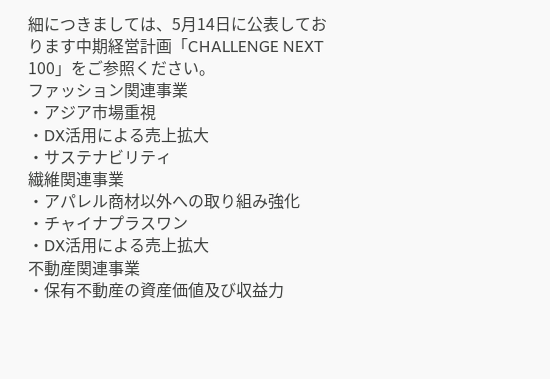細につきましては、5月14日に公表しております中期経営計画「CHALLENGE NEXT 100」をご参照ください。
ファッション関連事業
・アジア市場重視
・DX活用による売上拡大
・サステナビリティ
繊維関連事業
・アパレル商材以外への取り組み強化
・チャイナプラスワン
・DX活用による売上拡大
不動産関連事業
・保有不動産の資産価値及び収益力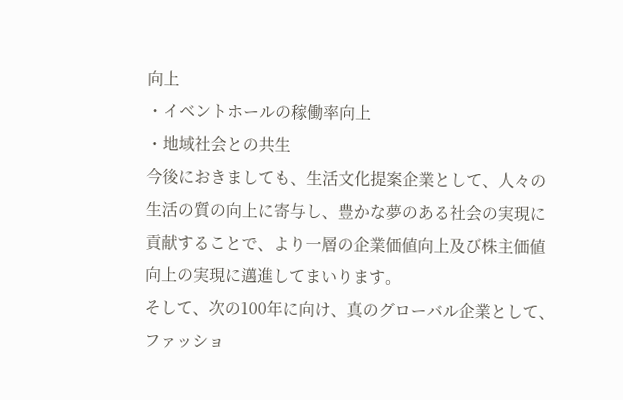向上
・イベントホールの稼働率向上
・地域社会との共生
今後におきましても、生活文化提案企業として、人々の生活の質の向上に寄与し、豊かな夢のある社会の実現に貢献することで、より一層の企業価値向上及び株主価値向上の実現に邁進してまいります。
そして、次の100年に向け、真のグローバル企業として、ファッショ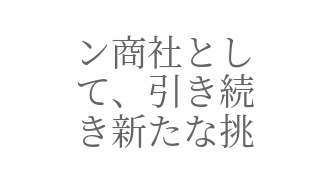ン商社として、引き続き新たな挑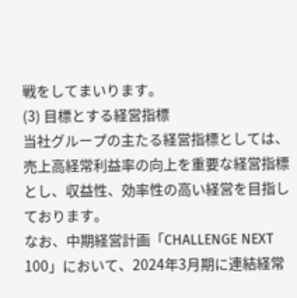戦をしてまいります。
(3) 目標とする経営指標
当社グループの主たる経営指標としては、売上高経常利益率の向上を重要な経営指標とし、収益性、効率性の高い経営を目指しております。
なお、中期経営計画「CHALLENGE NEXT 100」において、2024年3月期に連結経常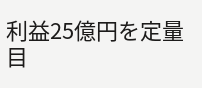利益25億円を定量目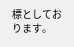標としております。